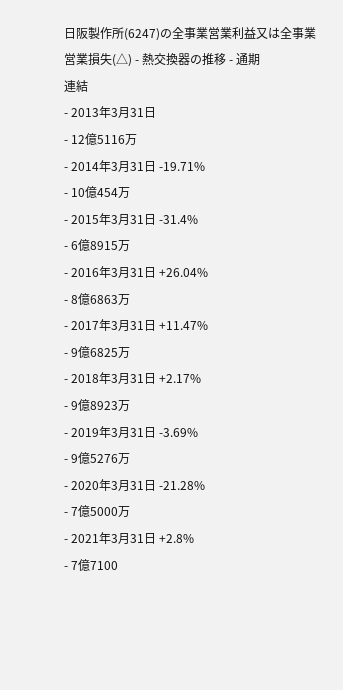日阪製作所(6247)の全事業営業利益又は全事業営業損失(△) - 熱交換器の推移 - 通期
連結
- 2013年3月31日
- 12億5116万
- 2014年3月31日 -19.71%
- 10億454万
- 2015年3月31日 -31.4%
- 6億8915万
- 2016年3月31日 +26.04%
- 8億6863万
- 2017年3月31日 +11.47%
- 9億6825万
- 2018年3月31日 +2.17%
- 9億8923万
- 2019年3月31日 -3.69%
- 9億5276万
- 2020年3月31日 -21.28%
- 7億5000万
- 2021年3月31日 +2.8%
- 7億7100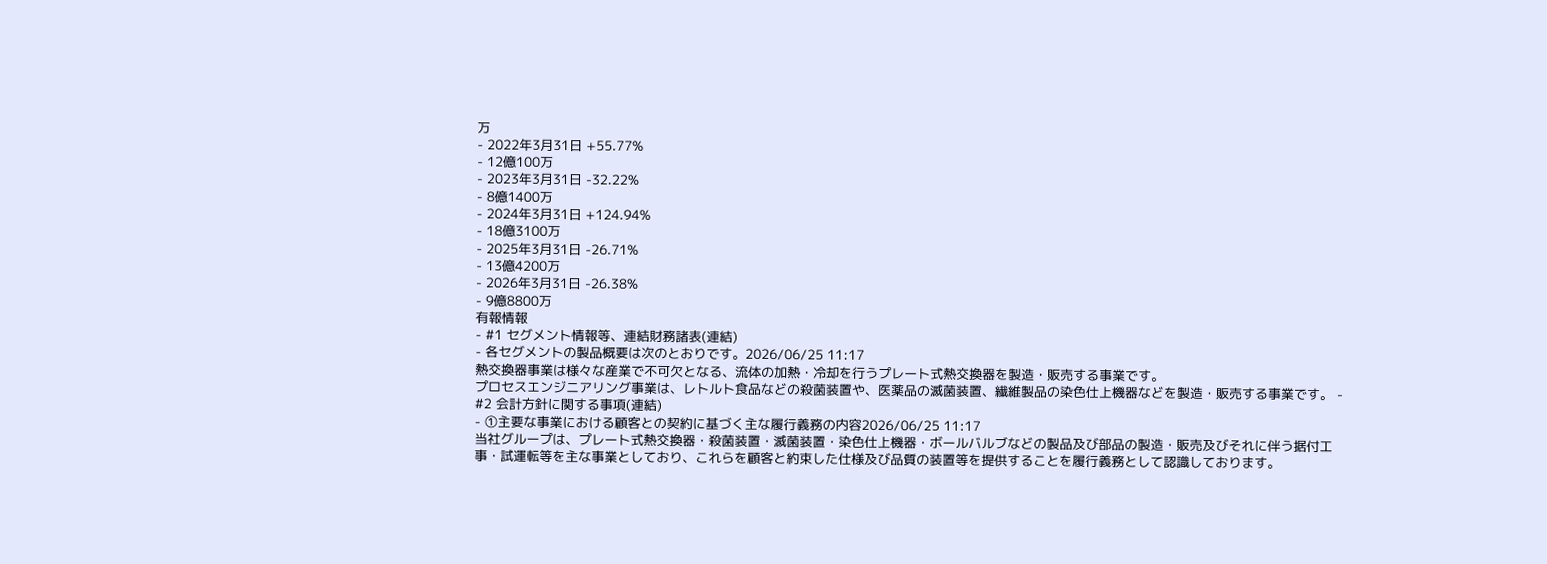万
- 2022年3月31日 +55.77%
- 12億100万
- 2023年3月31日 -32.22%
- 8億1400万
- 2024年3月31日 +124.94%
- 18億3100万
- 2025年3月31日 -26.71%
- 13億4200万
- 2026年3月31日 -26.38%
- 9億8800万
有報情報
- #1 セグメント情報等、連結財務諸表(連結)
- 各セグメントの製品概要は次のとおりです。2026/06/25 11:17
熱交換器事業は様々な産業で不可欠となる、流体の加熱・冷却を行うプレート式熱交換器を製造・販売する事業です。
プロセスエンジニアリング事業は、レトルト食品などの殺菌装置や、医薬品の滅菌装置、繊維製品の染色仕上機器などを製造・販売する事業です。 - #2 会計方針に関する事項(連結)
- ①主要な事業における顧客との契約に基づく主な履行義務の内容2026/06/25 11:17
当社グループは、プレート式熱交換器・殺菌装置・滅菌装置・染色仕上機器・ボールバルブなどの製品及び部品の製造・販売及びそれに伴う据付工事・試運転等を主な事業としており、これらを顧客と約束した仕様及び品質の装置等を提供することを履行義務として認識しております。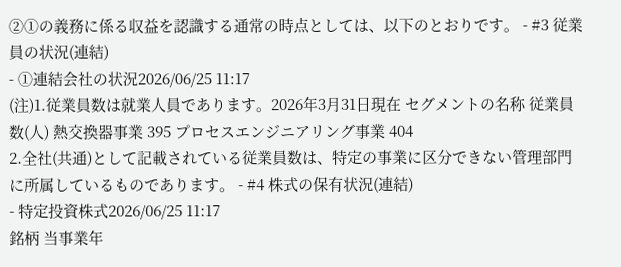②①の義務に係る収益を認識する通常の時点としては、以下のとおりです。 - #3 従業員の状況(連結)
- ①連結会社の状況2026/06/25 11:17
(注)1.従業員数は就業人員であります。2026年3月31日現在 セグメントの名称 従業員数(人) 熱交換器事業 395 プロセスエンジニアリング事業 404
2.全社(共通)として記載されている従業員数は、特定の事業に区分できない管理部門に所属しているものであります。 - #4 株式の保有状況(連結)
- 特定投資株式2026/06/25 11:17
銘柄 当事業年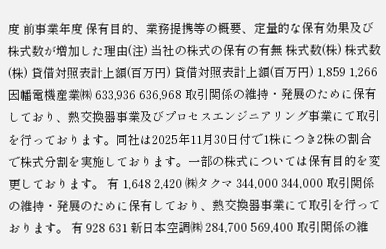度 前事業年度 保有目的、業務提携等の概要、定量的な保有効果及び株式数が増加した理由(注) 当社の株式の保有の有無 株式数(株) 株式数(株) 貸借対照表計上額(百万円) 貸借対照表計上額(百万円) 1,859 1,266 因幡電機産業㈱ 633,936 636,968 取引関係の維持・発展のために保有しており、熱交換器事業及びプロセスエンジニアリング事業にて取引を行っております。同社は2025年11月30日付で1株につき2株の割合で株式分割を実施しております。一部の株式については保有目的を変更しております。 有 1,648 2,420 ㈱タクマ 344,000 344,000 取引関係の維持・発展のために保有しており、熱交換器事業にて取引を行っております。 有 928 631 新日本空調㈱ 284,700 569,400 取引関係の維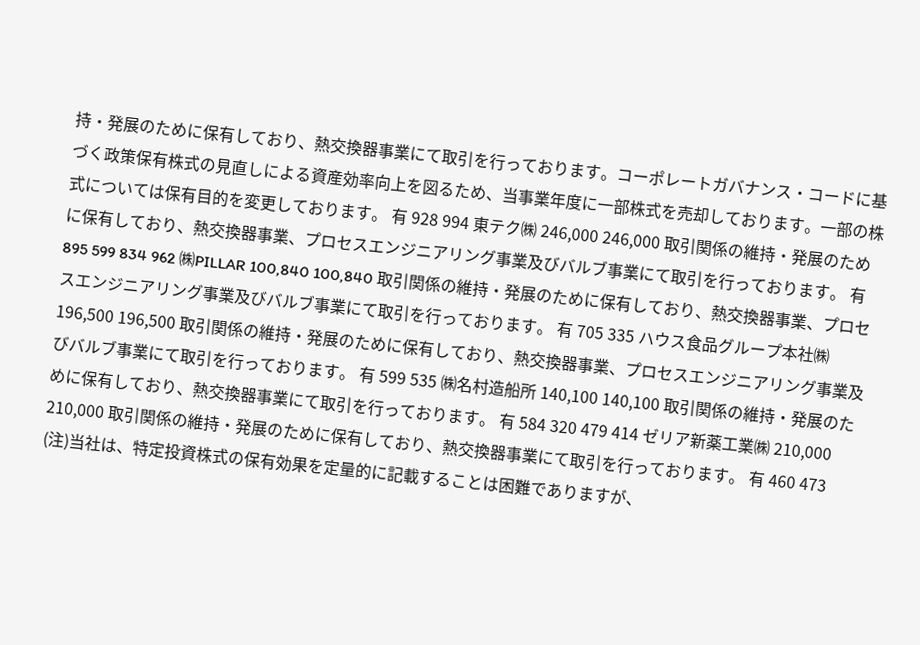持・発展のために保有しており、熱交換器事業にて取引を行っております。コーポレートガバナンス・コードに基づく政策保有株式の見直しによる資産効率向上を図るため、当事業年度に一部株式を売却しております。一部の株式については保有目的を変更しております。 有 928 994 東テク㈱ 246,000 246,000 取引関係の維持・発展のために保有しており、熱交換器事業、プロセスエンジニアリング事業及びバルブ事業にて取引を行っております。 有 895 599 834 962 ㈱PILLAR 100,840 100,840 取引関係の維持・発展のために保有しており、熱交換器事業、プロセスエンジニアリング事業及びバルブ事業にて取引を行っております。 有 705 335 ハウス食品グループ本社㈱ 196,500 196,500 取引関係の維持・発展のために保有しており、熱交換器事業、プロセスエンジニアリング事業及びバルブ事業にて取引を行っております。 有 599 535 ㈱名村造船所 140,100 140,100 取引関係の維持・発展のために保有しており、熱交換器事業にて取引を行っております。 有 584 320 479 414 ゼリア新薬工業㈱ 210,000 210,000 取引関係の維持・発展のために保有しており、熱交換器事業にて取引を行っております。 有 460 473
(注)当社は、特定投資株式の保有効果を定量的に記載することは困難でありますが、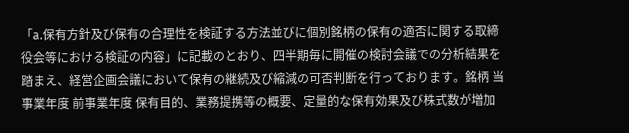「a.保有方針及び保有の合理性を検証する方法並びに個別銘柄の保有の適否に関する取締役会等における検証の内容」に記載のとおり、四半期毎に開催の検討会議での分析結果を踏まえ、経営企画会議において保有の継続及び縮減の可否判断を行っております。銘柄 当事業年度 前事業年度 保有目的、業務提携等の概要、定量的な保有効果及び株式数が増加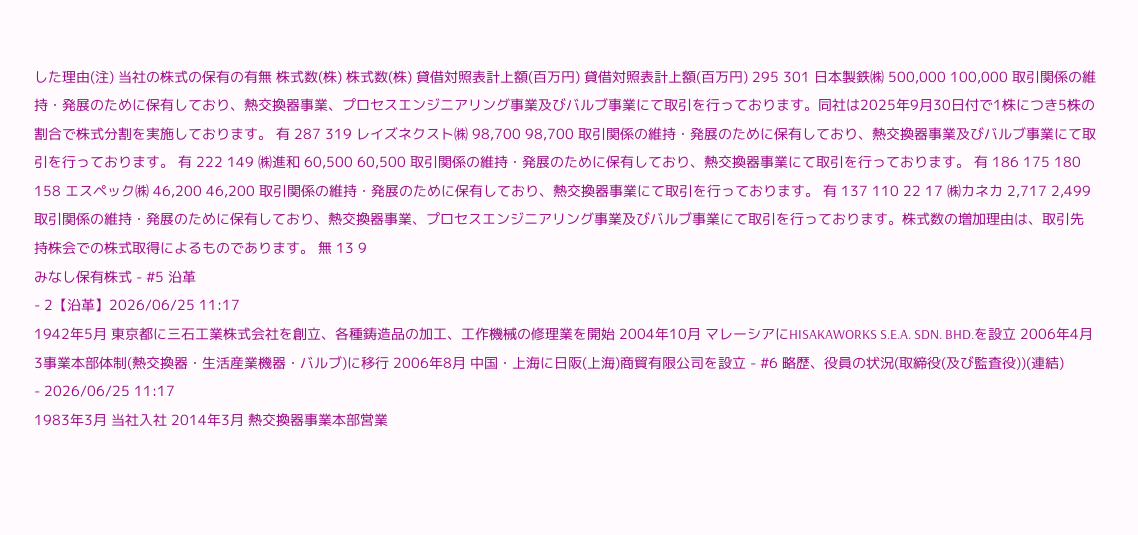した理由(注) 当社の株式の保有の有無 株式数(株) 株式数(株) 貸借対照表計上額(百万円) 貸借対照表計上額(百万円) 295 301 日本製鉄㈱ 500,000 100,000 取引関係の維持・発展のために保有しており、熱交換器事業、プロセスエンジニアリング事業及びバルブ事業にて取引を行っております。同社は2025年9月30日付で1株につき5株の割合で株式分割を実施しております。 有 287 319 レイズネクスト㈱ 98,700 98,700 取引関係の維持・発展のために保有しており、熱交換器事業及びバルブ事業にて取引を行っております。 有 222 149 ㈱進和 60,500 60,500 取引関係の維持・発展のために保有しており、熱交換器事業にて取引を行っております。 有 186 175 180 158 エスペック㈱ 46,200 46,200 取引関係の維持・発展のために保有しており、熱交換器事業にて取引を行っております。 有 137 110 22 17 ㈱カネカ 2,717 2,499 取引関係の維持・発展のために保有しており、熱交換器事業、プロセスエンジニアリング事業及びバルブ事業にて取引を行っております。株式数の増加理由は、取引先持株会での株式取得によるものであります。 無 13 9
みなし保有株式 - #5 沿革
- 2【沿革】2026/06/25 11:17
1942年5月 東京都に三石工業株式会社を創立、各種鋳造品の加工、工作機械の修理業を開始 2004年10月 マレーシアにHISAKAWORKS S.E.A. SDN. BHD.を設立 2006年4月 3事業本部体制(熱交換器・生活産業機器・バルブ)に移行 2006年8月 中国・上海に日阪(上海)商貿有限公司を設立 - #6 略歴、役員の状況(取締役(及び監査役))(連結)
- 2026/06/25 11:17
1983年3月 当社入社 2014年3月 熱交換器事業本部営業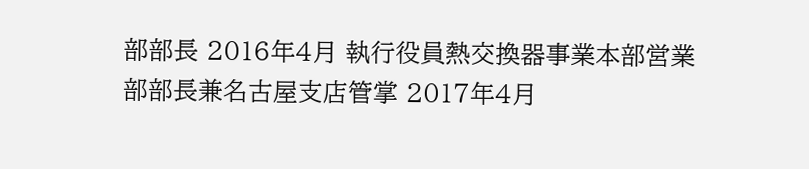部部長 2016年4月 執行役員熱交換器事業本部営業部部長兼名古屋支店管掌 2017年4月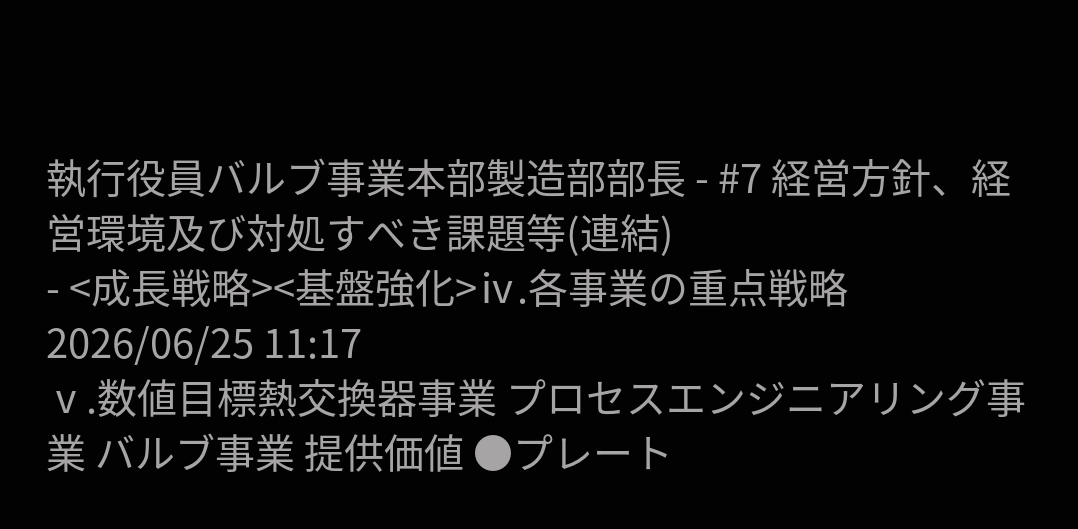執行役員バルブ事業本部製造部部長 - #7 経営方針、経営環境及び対処すべき課題等(連結)
- <成長戦略><基盤強化>ⅳ.各事業の重点戦略2026/06/25 11:17
ⅴ.数値目標熱交換器事業 プロセスエンジニアリング事業 バルブ事業 提供価値 ●プレート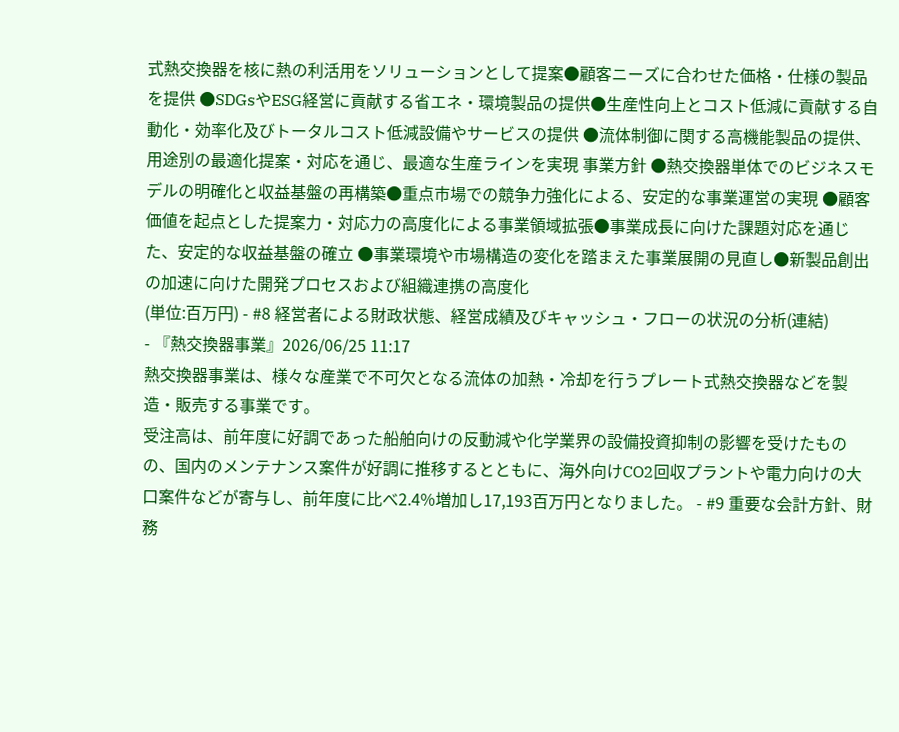式熱交換器を核に熱の利活用をソリューションとして提案●顧客ニーズに合わせた価格・仕様の製品を提供 ●SDGsやESG経営に貢献する省エネ・環境製品の提供●生産性向上とコスト低減に貢献する自動化・効率化及びトータルコスト低減設備やサービスの提供 ●流体制御に関する高機能製品の提供、用途別の最適化提案・対応を通じ、最適な生産ラインを実現 事業方針 ●熱交換器単体でのビジネスモデルの明確化と収益基盤の再構築●重点市場での競争力強化による、安定的な事業運営の実現 ●顧客価値を起点とした提案力・対応力の高度化による事業領域拡張●事業成長に向けた課題対応を通じた、安定的な収益基盤の確立 ●事業環境や市場構造の変化を踏まえた事業展開の見直し●新製品創出の加速に向けた開発プロセスおよび組織連携の高度化
(単位:百万円) - #8 経営者による財政状態、経営成績及びキャッシュ・フローの状況の分析(連結)
- 『熱交換器事業』2026/06/25 11:17
熱交換器事業は、様々な産業で不可欠となる流体の加熱・冷却を行うプレート式熱交換器などを製造・販売する事業です。
受注高は、前年度に好調であった船舶向けの反動減や化学業界の設備投資抑制の影響を受けたものの、国内のメンテナンス案件が好調に推移するとともに、海外向けCO2回収プラントや電力向けの大口案件などが寄与し、前年度に比べ2.4%増加し17,193百万円となりました。 - #9 重要な会計方針、財務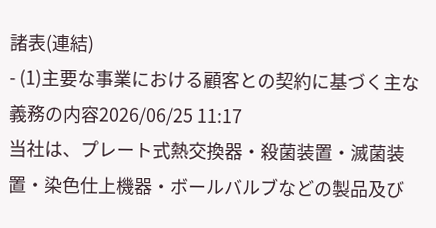諸表(連結)
- (1)主要な事業における顧客との契約に基づく主な義務の内容2026/06/25 11:17
当社は、プレート式熱交換器・殺菌装置・滅菌装置・染色仕上機器・ボールバルブなどの製品及び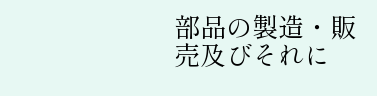部品の製造・販売及びそれに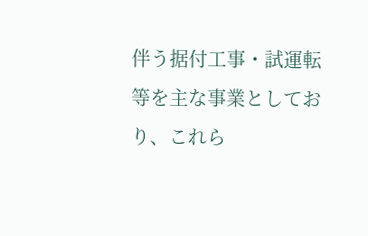伴う据付工事・試運転等を主な事業としており、これら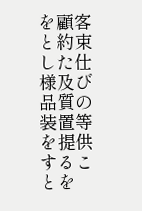を顧客と約束した仕様及び品質の装置等を提供することを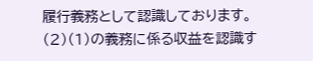履行義務として認識しております。
(2)(1)の義務に係る収益を認識す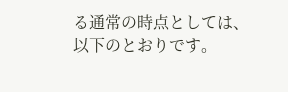る通常の時点としては、以下のとおりです。